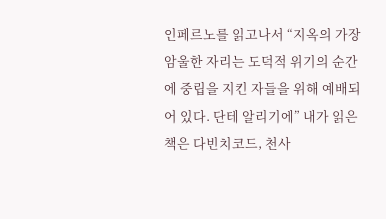인페르노를 읽고나서 “지옥의 가장 암울한 자리는 도덕적 위기의 순간에 중립을 지킨 자들을 위해 예배되어 있다. 단테 알리기에” 내가 읽은 책은 다빈치코드, 천사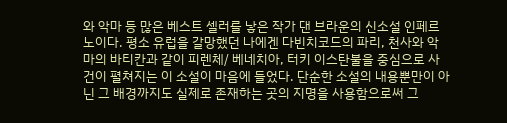와 악마 등 많은 베스트 셀러를 낳은 작가 댄 브라운의 신소설 인페르노이다. 평소 유럽을 갈망했던 나에겐 다빈치코드의 파리, 천사와 악마의 바티칸과 같이 피렌체/ 베네치아, 터키 이스탄불을 중심으로 사건이 펼쳐지는 이 소설이 마음에 들었다. 단순한 소설의 내용뿐만이 아닌 그 배경까지도 실제로 존재하는 곳의 지명을 사용함으로써 그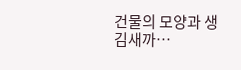건물의 모양과 생김새까…